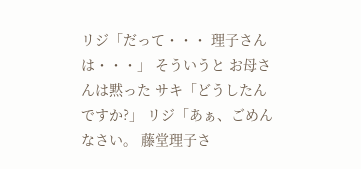リジ「だって・・・ 理子さんは・・・」 そういうと お母さんは黙った サキ「どうしたんですか?」 リジ「あぁ、ごめんなさい。 藤堂理子さ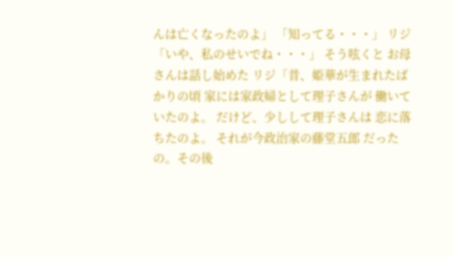んは亡くなったのよ」 「知ってる・・・」 リジ「いや、私のせいでね・・・」 そう呟くと お母さんは話し始めた リジ「昔、姫華が生まれたばかりの頃 家には家政婦として理子さんが 働いていたのよ。 だけど、少しして理子さんは 恋に落ちたのよ。 それが今政治家の藤堂五郎 だったの。その後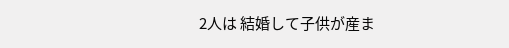2人は 結婚して子供が産ま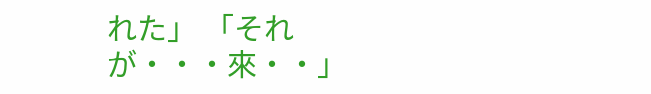れた」 「それが・・・來・・」